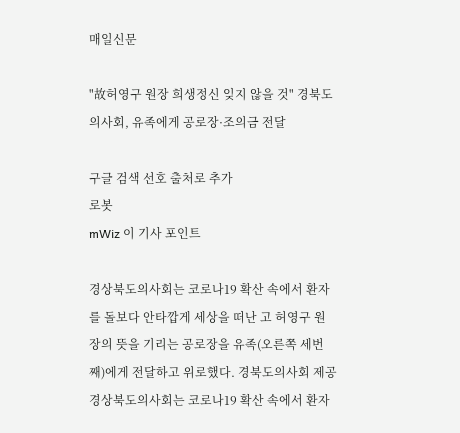매일신문

"故허영구 원장 희생정신 잊지 않을 것" 경북도의사회, 유족에게 공로장·조의금 전달

구글 검색 선호 출처로 추가
로봇
mWiz 이 기사 포인트

경상북도의사회는 코로나19 확산 속에서 환자를 돌보다 안타깝게 세상을 떠난 고 허영구 원장의 뜻을 기리는 공로장을 유족(오른쪽 세번째)에게 전달하고 위로했다. 경북도의사회 제공
경상북도의사회는 코로나19 확산 속에서 환자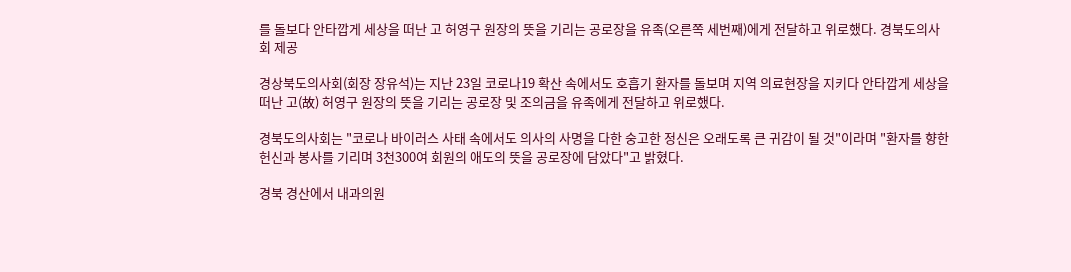를 돌보다 안타깝게 세상을 떠난 고 허영구 원장의 뜻을 기리는 공로장을 유족(오른쪽 세번째)에게 전달하고 위로했다. 경북도의사회 제공

경상북도의사회(회장 장유석)는 지난 23일 코로나19 확산 속에서도 호흡기 환자를 돌보며 지역 의료현장을 지키다 안타깝게 세상을 떠난 고(故) 허영구 원장의 뜻을 기리는 공로장 및 조의금을 유족에게 전달하고 위로했다.

경북도의사회는 "코로나 바이러스 사태 속에서도 의사의 사명을 다한 숭고한 정신은 오래도록 큰 귀감이 될 것"이라며 "환자를 향한 헌신과 봉사를 기리며 3천300여 회원의 애도의 뜻을 공로장에 담았다"고 밝혔다.

경북 경산에서 내과의원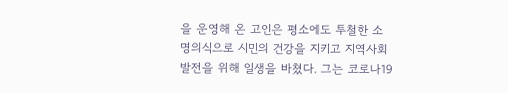을 운영해 온 고인은 평소에도 투철한 소명의식으로 시민의 건강을 지키고 지역사회 발전을 위해 일생을 바쳤다. 그는 코로나19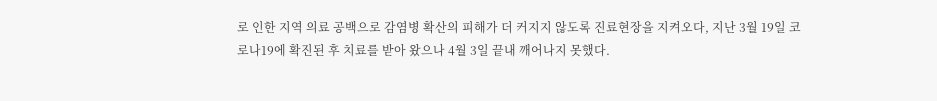로 인한 지역 의료 공백으로 감염병 확산의 피해가 더 커지지 않도록 진료현장을 지켜오다, 지난 3월 19일 코로나19에 확진된 후 치료를 받아 왔으나 4월 3일 끝내 깨어나지 못했다.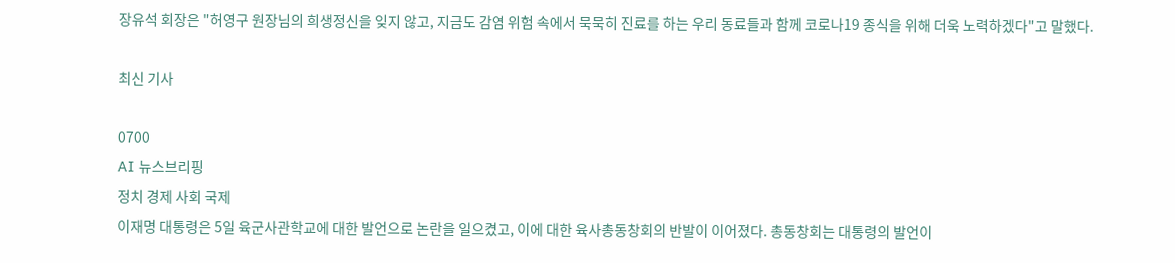장유석 회장은 "허영구 원장님의 희생정신을 잊지 않고, 지금도 감염 위험 속에서 묵묵히 진료를 하는 우리 동료들과 함께 코로나19 종식을 위해 더욱 노력하겠다"고 말했다.

최신 기사

0700
AI 뉴스브리핑
정치 경제 사회 국제
이재명 대통령은 5일 육군사관학교에 대한 발언으로 논란을 일으켰고, 이에 대한 육사총동창회의 반발이 이어졌다. 총동창회는 대통령의 발언이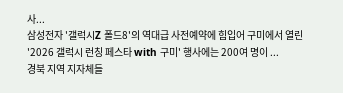사...
삼성전자 '갤럭시Z 폴드8'의 역대급 사전예약에 힘입어 구미에서 열린 '2026 갤럭시 런칭 페스타 with 구미' 행사에는 200여 명이 ...
경북 지역 지자체들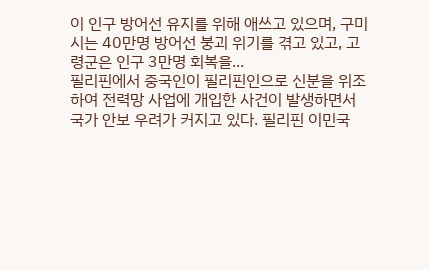이 인구 방어선 유지를 위해 애쓰고 있으며, 구미시는 40만명 방어선 붕괴 위기를 겪고 있고, 고령군은 인구 3만명 회복을...
필리핀에서 중국인이 필리핀인으로 신분을 위조하여 전력망 사업에 개입한 사건이 발생하면서 국가 안보 우려가 커지고 있다. 필리핀 이민국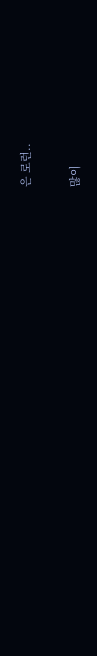은 로런..

많이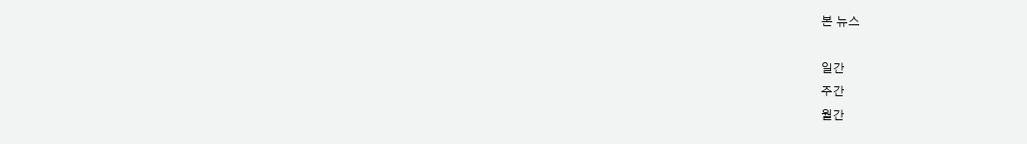본 뉴스

일간
주간
월간